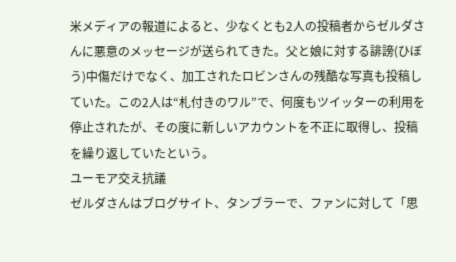米メディアの報道によると、少なくとも2人の投稿者からゼルダさんに悪意のメッセージが送られてきた。父と娘に対する誹謗(ひぼう)中傷だけでなく、加工されたロビンさんの残酷な写真も投稿していた。この2人は“札付きのワル”で、何度もツイッターの利用を停止されたが、その度に新しいアカウントを不正に取得し、投稿を繰り返していたという。
ユーモア交え抗議
ゼルダさんはブログサイト、タンブラーで、ファンに対して「思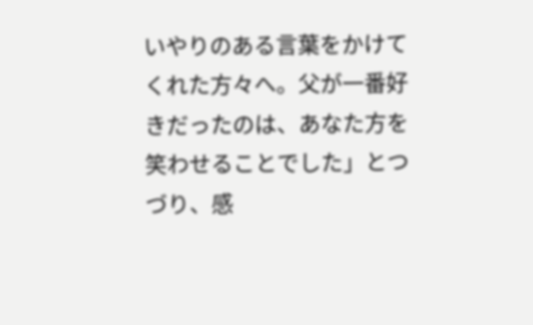いやりのある言葉をかけてくれた方々へ。父が一番好きだったのは、あなた方を笑わせることでした」とつづり、感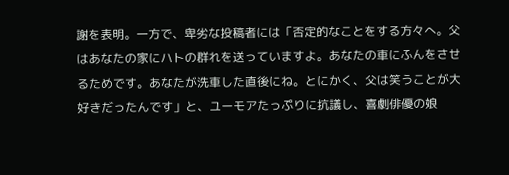謝を表明。一方で、卑劣な投稿者には「否定的なことをする方々へ。父はあなたの家にハトの群れを送っていますよ。あなたの車にふんをさせるためです。あなたが洗車した直後にね。とにかく、父は笑うことが大好きだったんです」と、ユーモアたっぷりに抗議し、喜劇俳優の娘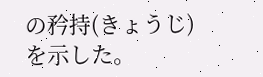の矜持(きょうじ)を示した。